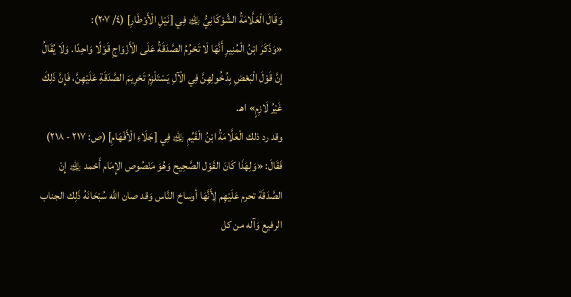وَقَالَ الْعَلَّامَةُ الشَّوْكَانِيُّ ﵀ فِي [نَيْلِ الْأَوْطَارِ] (٤/ ٢٠٧):
«وَذَكَرَ ابْنُ الْمُنِيرِ أَنَّهَا لَا تَحْرُمُ الصَّدَقَةُ عَلَى الْأَزْوَاجِ قَوْلًا وَاحِدًا. وَلَا يُقَالُ إنَّ قَوْلَ الْبَعْضِ بِدُخُولِهِنَّ فِي الْآلِ يَسْتَلْزِمُ تَحْرِيمَ الصَّدَقَةِ عَلَيْهِنَّ، فَإِنَّ ذَلِكَ غَيْرُ لَازِمٍ» اهـ.
وقد رد ذلك الْعَلَّامَةُ ابْنُ الْقَيِّمِ ﵀ فِي [جَلَاءِ الْأَفْهَامِ] (ص: ٢١٧ - ٢١٨) فَقَالَ: «وَلِهَذَا كَانَ القَوْل الصَّحِيح وَهُوَ مَنْصُوص الإِمَام أَحْمد ﵀ إِنْ الصَّدَقَة تحرم عَلَيْهِم لِأَنَّهَا أوساخ النَّاس وَقد صان الله سُبْحَانَهُ ذَلِك الجناب الرفيع وَآله من كل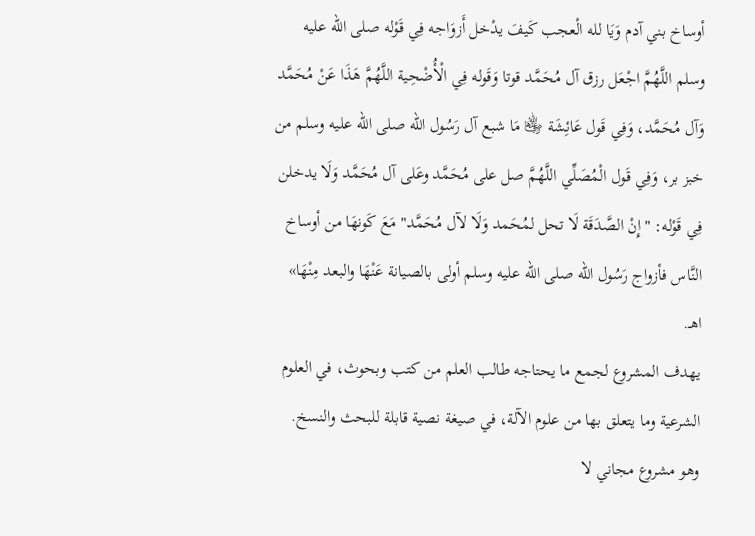أوساخ بني آدم وَيَا لله الْعجب كَيفَ يدْخل أَزوَاجه فِي قَوْله صلى الله عليه وسلم اللَّهُمَّ اجْعَل رزق آل مُحَمَّد قوتا وَقَوله فِي الْأُضْحِية اللَّهُمَّ هَذَا عَنْ مُحَمَّد وَآل مُحَمَّد، وَفِي قَول عَائِشَة ﵂ مَا شبع آل رَسُول الله صلى الله عليه وسلم من خبز بر، وَفِي قَول الْمُصَلِّي اللَّهُمَّ صل على مُحَمَّد وعَلى آل مُحَمَّد وَلَا يدخلن فِي قَوْله: "إِنْ الصَّدَقَة لَا تحل لمُحَمد وَلَا لآل مُحَمَّد" مَعَ كَونهَا من أوساخ النَّاس فأزواج رَسُول الله صلى الله عليه وسلم أولى بالصيانة عَنْهَا والبعد مِنْهَا» اهـ.
يهدف المشروع لجمع ما يحتاجه طالب العلم من كتب وبحوث، في العلوم الشرعية وما يتعلق بها من علوم الآلة، في صيغة نصية قابلة للبحث والنسخ.
وهو مشروع مجاني لا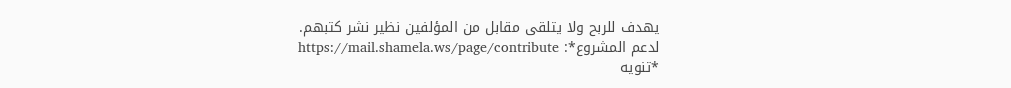يهدف للربح ولا يتلقى مقابل من المؤلفين نظير نشر كتبهم.
لدعم المشروع*: https://mail.shamela.ws/page/contribute
*تنويه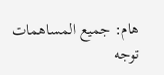هام: جميع المساهمات توجه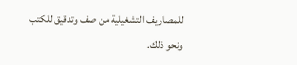للمصاريف التشغيلية من صف وتدقيق للكتب ونحو ذلك.